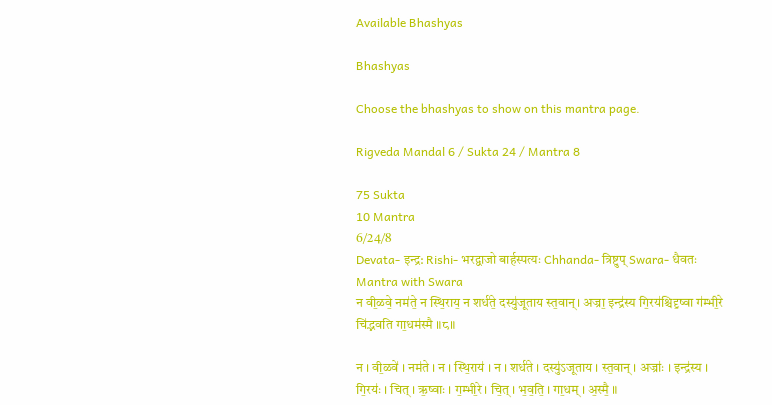Available Bhashyas

Bhashyas

Choose the bhashyas to show on this mantra page.

Rigveda Mandal 6 / Sukta 24 / Mantra 8

75 Sukta
10 Mantra
6/24/8
Devata- इन्द्र: Rishi- भरद्वाजो बार्हस्पत्यः Chhanda- त्रिष्टुप् Swara- धैवतः
Mantra with Swara
न वी॒ळवे॒ नम॑ते॒ न स्थि॒राय॒ न शर्ध॑ते॒ दस्यु॑जूताय स्त॒वान्। अज्रा॒ इन्द्र॑स्य गि॒रय॑श्चिदृ॒ष्वा ग॑म्भी॒रे चि॑द्भवति गा॒धम॑स्मै ॥८॥

न । वी॒ळवे॑ । नम॑ते । न । स्थि॒राय॑ । न । शर्ध॑ते । दस्यु॑ऽजूताय । स्त॒वान् । अज्राः॑ । इन्द्र॑स्य । गि॒रयः॑ । चित् । ऋ॒ष्वाः । ग॒म्भी॒रे । चि॒त् । भ॒व॒ति॒ । गा॒धम् । अ॒स्मै॒ ॥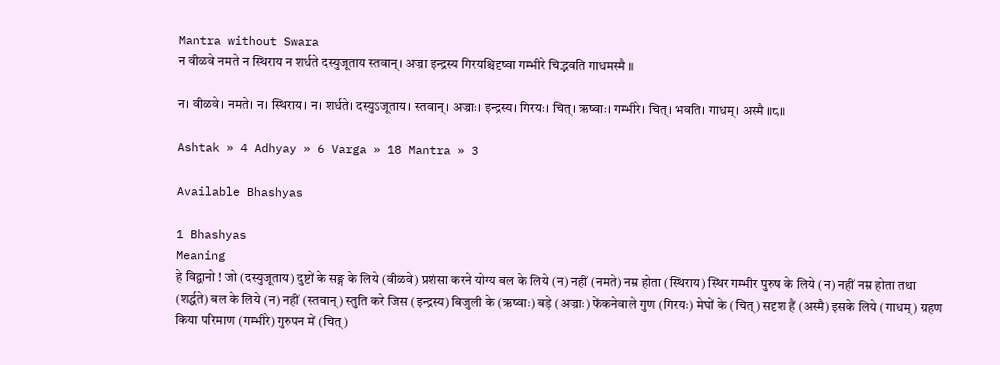Mantra without Swara
न वीळवे नमते न स्थिराय न शर्धते दस्युजूताय स्तवान्। अज्रा इन्द्रस्य गिरयश्चिदृष्वा गम्भीरे चिद्भवति गाधमस्मै ॥

न। वीळवे। नमते। न। स्थिराय। न। शर्धते। दस्युऽजूताय। स्तवान्। अज्राः। इन्द्रस्य। गिरयः। चित्। ऋष्वाः। गम्भीरे। चित्। भवति। गाधम्। अस्मै ॥८॥

Ashtak » 4 Adhyay » 6 Varga » 18 Mantra » 3

Available Bhashyas

1 Bhashyas
Meaning
हे विद्वानो ! जो (दस्युजूताय) दुष्टों के सङ्ग के लिये (वीळवे) प्रशंसा करने योग्य बल के लिये (न) नहीं (नमते) नम्र होता (स्थिराय) स्थिर गम्भीर पुरुष के लिये (न) नहीं नम्र होता तथा (शर्द्धते) बल के लिये (न) नहीं (स्तवान्) स्तुति करे जिस (इन्द्रस्य) बिजुली के (ऋष्वाः) बड़े (अज्राः) फेंकनेवाले गुण (गिरयः) मेघों के (चित्) सदृश हैं (अस्मै) इसके लिये (गाधम्) ग्रहण किया परिमाण (गम्भीरे) गुरुपन में (चित्)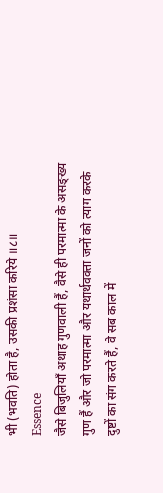भी (भवति) होता है, उसकी प्रशंसा करिये ॥८॥
Essence
जैसे बिजुलियाँ अथाह गुणवाली हैं, वैसे ही परमात्मा के असङ्ख्य गुण हैं और जो परमात्मा और यथार्थवक्ता जनों को त्याग करके दुष्टों का संग करते हैं, वे सब काल में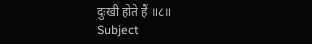दुःखी होते हैं ॥८॥
Subject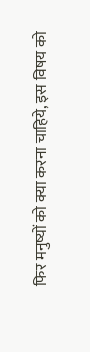फिर मनुष्यों को क्या करना चाहिये, इस विषय को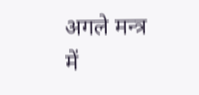अगले मन्त्र में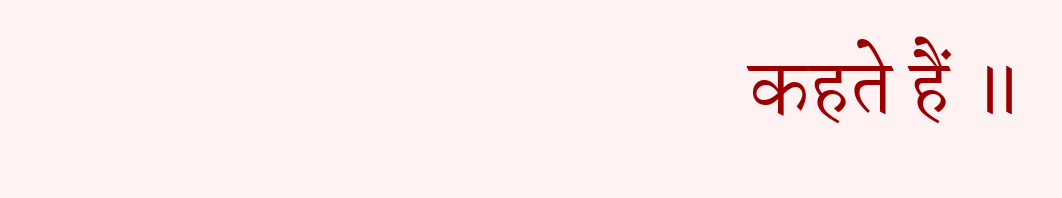कहते हैं ॥